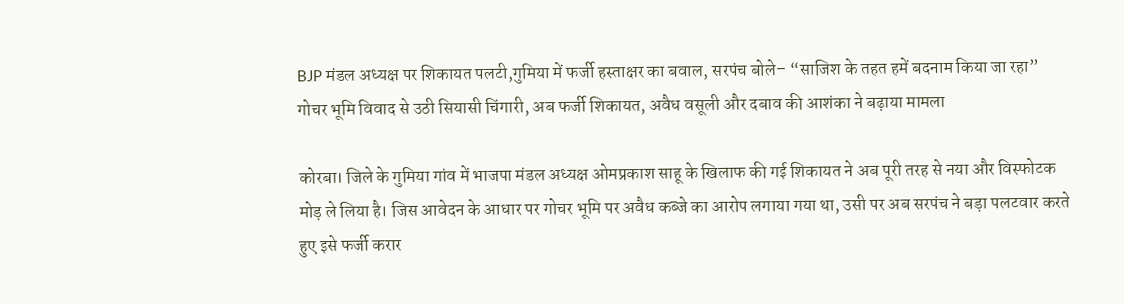BJP मंडल अध्यक्ष पर शिकायत पलटी,गुमिया में फर्जी हस्ताक्षर का बवाल, सरपंच बोले– “साजिश के तहत हमें बदनाम किया जा रहा”
गोचर भूमि विवाद से उठी सियासी चिंगारी, अब फर्जी शिकायत, अवैध वसूली और दबाव की आशंका ने बढ़ाया मामला

कोरबा। जिले के गुमिया गांव में भाजपा मंडल अध्यक्ष ओमप्रकाश साहू के खिलाफ की गई शिकायत ने अब पूरी तरह से नया और विस्फोटक मोड़ ले लिया है। जिस आवेदन के आधार पर गोचर भूमि पर अवैध कब्जे का आरोप लगाया गया था, उसी पर अब सरपंच ने बड़ा पलटवार करते हुए इसे फर्जी करार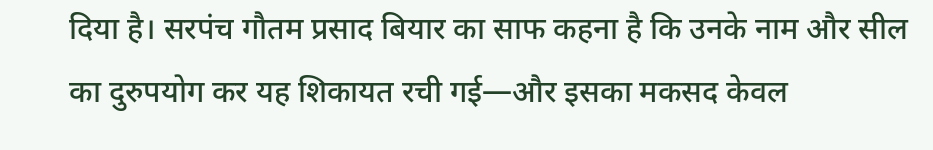दिया है। सरपंच गौतम प्रसाद बियार का साफ कहना है कि उनके नाम और सील का दुरुपयोग कर यह शिकायत रची गई—और इसका मकसद केवल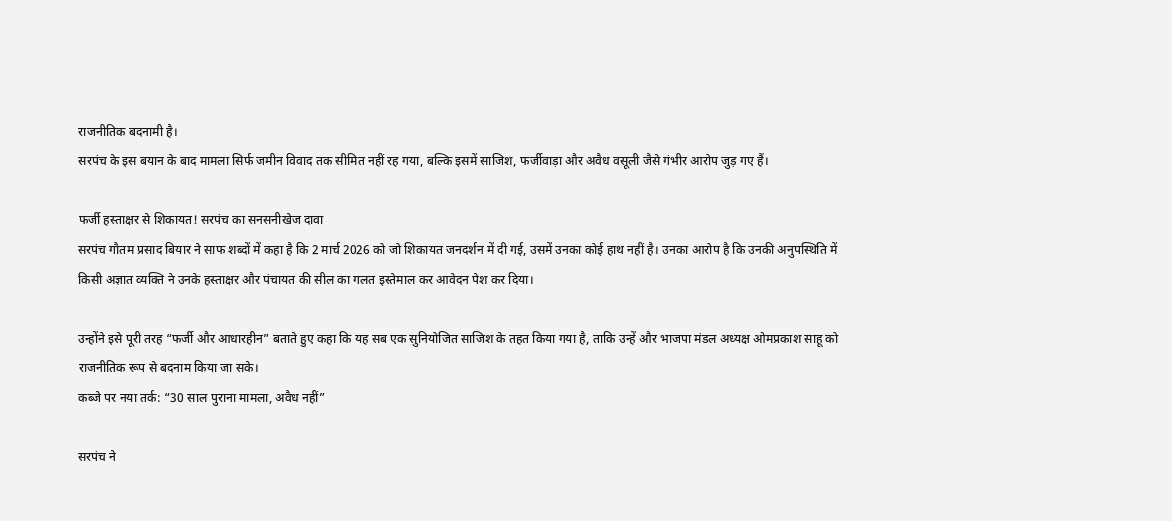राजनीतिक बदनामी है।
सरपंच के इस बयान के बाद मामला सिर्फ जमीन विवाद तक सीमित नहीं रह गया, बल्कि इसमें साजिश, फर्जीवाड़ा और अवैध वसूली जैसे गंभीर आरोप जुड़ गए हैं।

फर्जी हस्ताक्षर से शिकायत! सरपंच का सनसनीखेज दावा
सरपंच गौतम प्रसाद बियार ने साफ शब्दों में कहा है कि 2 मार्च 2026 को जो शिकायत जनदर्शन में दी गई, उसमें उनका कोई हाथ नहीं है। उनका आरोप है कि उनकी अनुपस्थिति में किसी अज्ञात व्यक्ति ने उनके हस्ताक्षर और पंचायत की सील का गलत इस्तेमाल कर आवेदन पेश कर दिया।

उन्होंने इसे पूरी तरह “फर्जी और आधारहीन” बताते हुए कहा कि यह सब एक सुनियोजित साजिश के तहत किया गया है, ताकि उन्हें और भाजपा मंडल अध्यक्ष ओमप्रकाश साहू को राजनीतिक रूप से बदनाम किया जा सके।
कब्जे पर नया तर्क: “30 साल पुराना मामला, अवैध नहीं”

सरपंच ने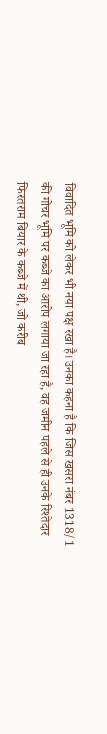विवादित भूमि को लेकर भी नया पक्ष रखा है। उनका कहना है कि जिस खसरा नंबर 1318/1 की गोचर भूमि पर कब्जे का आरोप लगाया जा रहा है, वह जमीन पहले से ही उनके रिश्तेदार फिरतराम बियार के कब्जे में थी, जो करीब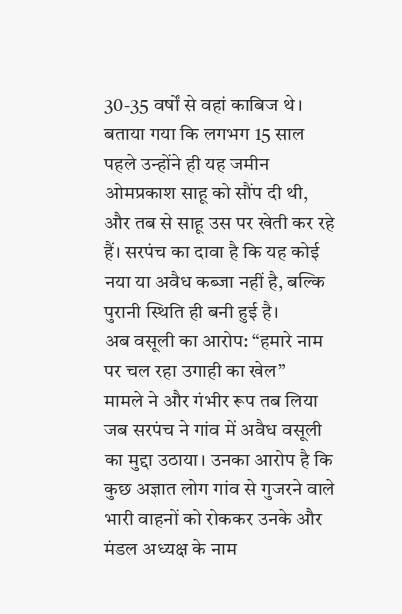30-35 वर्षों से वहां काबिज थे।
बताया गया कि लगभग 15 साल पहले उन्होंने ही यह जमीन ओमप्रकाश साहू को सौंप दी थी, और तब से साहू उस पर खेती कर रहे हैं। सरपंच का दावा है कि यह कोई नया या अवैध कब्जा नहीं है, बल्कि पुरानी स्थिति ही बनी हुई है।
अब वसूली का आरोप: “हमारे नाम पर चल रहा उगाही का खेल”
मामले ने और गंभीर रूप तब लिया जब सरपंच ने गांव में अवैध वसूली का मुद्दा उठाया। उनका आरोप है कि कुछ अज्ञात लोग गांव से गुजरने वाले भारी वाहनों को रोककर उनके और मंडल अध्यक्ष के नाम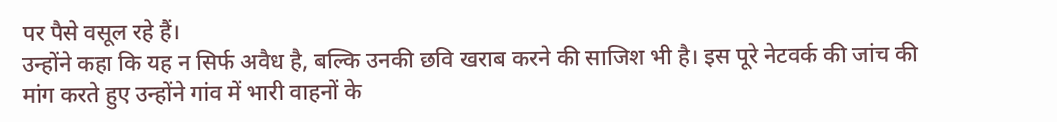पर पैसे वसूल रहे हैं।
उन्होंने कहा कि यह न सिर्फ अवैध है, बल्कि उनकी छवि खराब करने की साजिश भी है। इस पूरे नेटवर्क की जांच की मांग करते हुए उन्होंने गांव में भारी वाहनों के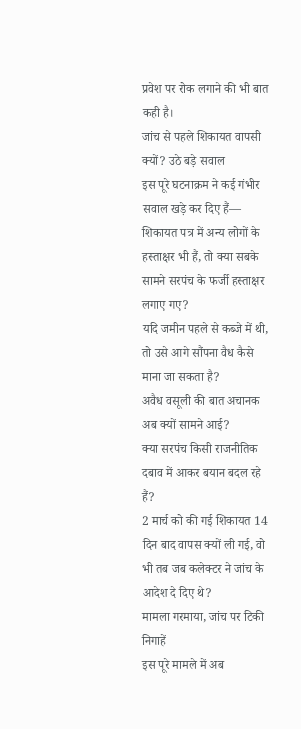प्रवेश पर रोक लगाने की भी बात कही है।
जांच से पहले शिकायत वापसी क्यों? उठे बड़े सवाल
इस पूरे घटनाक्रम ने कई गंभीर सवाल खड़े कर दिए हैं—
शिकायत पत्र में अन्य लोगों के हस्ताक्षर भी हैं, तो क्या सबके सामने सरपंच के फर्जी हस्ताक्षर लगाए गए?
यदि जमीन पहले से कब्जे में थी, तो उसे आगे सौंपना वैध कैसे माना जा सकता है?
अवैध वसूली की बात अचानक अब क्यों सामने आई?
क्या सरपंच किसी राजनीतिक दबाव में आकर बयान बदल रहे हैं?
2 मार्च को की गई शिकायत 14 दिन बाद वापस क्यों ली गई, वो भी तब जब कलेक्टर ने जांच के आदेश दे दिए थे?
मामला गरमाया, जांच पर टिकी निगाहें
इस पूरे मामले में अब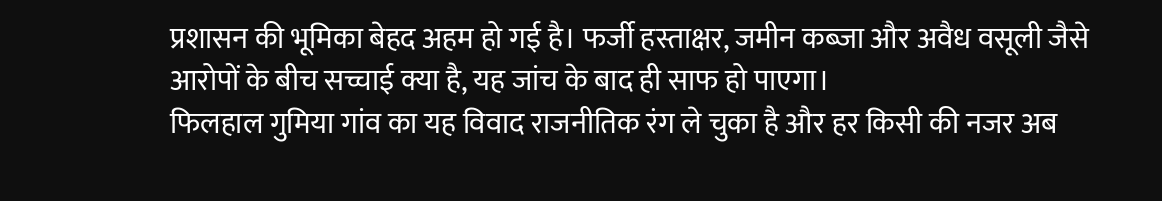प्रशासन की भूमिका बेहद अहम हो गई है। फर्जी हस्ताक्षर, जमीन कब्जा और अवैध वसूली जैसे आरोपों के बीच सच्चाई क्या है, यह जांच के बाद ही साफ हो पाएगा।
फिलहाल गुमिया गांव का यह विवाद राजनीतिक रंग ले चुका है और हर किसी की नजर अब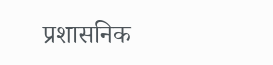प्रशासनिक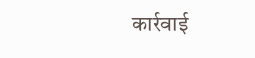कार्रवाई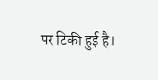पर टिकी हुई है।